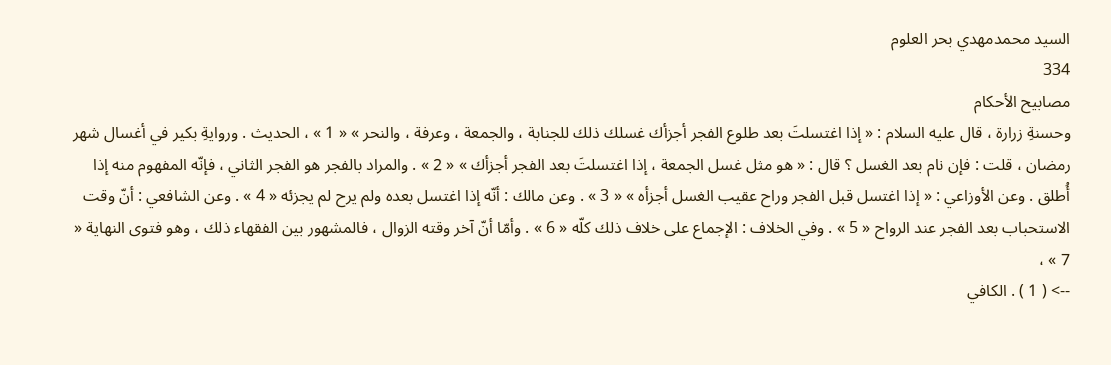السيد محمدمهدي بحر العلوم
334
مصابيح الأحكام
وحسنةِ زرارة ، قال عليه السلام : « إذا اغتسلتَ بعد طلوع الفجر أجزأك غسلك ذلك للجنابة ، والجمعة ، وعرفة ، والنحر » « 1 » ، الحديث . وروايةِ بكير في أغسال شهر رمضان ، قلت : فإن نام بعد الغسل ؟ قال : « هو مثل غسل الجمعة ، إذا اغتسلتَ بعد الفجر أجزأك » « 2 » . والمراد بالفجر هو الفجر الثاني ، فإنّه المفهوم منه إذا أُطلق . وعن الأوزاعي : « إذا اغتسل قبل الفجر وراح عقيب الغسل أجزأه » « 3 » . وعن مالك : أنّه إذا اغتسل بعده ولم يرح لم يجزئه « 4 » . وعن الشافعي : أنّ وقت الاستحباب بعد الفجر عند الرواح « 5 » . وفي الخلاف : الإجماع على خلاف ذلك كلّه « 6 » . وأمّا أنّ آخر وقته الزوال ، فالمشهور بين الفقهاء ذلك ، وهو فتوى النهاية « 7 » ،
--> ( 1 ) . الكافي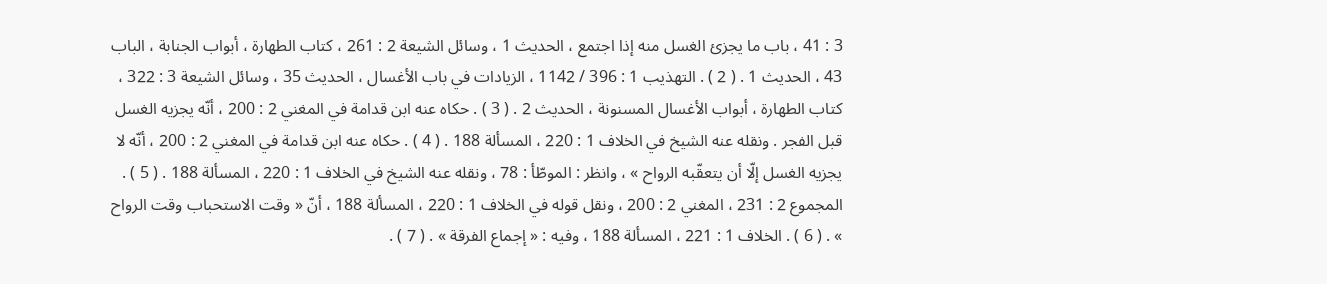3 : 41 ، باب ما يجزئ الغسل منه إذا اجتمع ، الحديث 1 ، وسائل الشيعة 2 : 261 ، كتاب الطهارة ، أبواب الجنابة ، الباب 43 ، الحديث 1 . ( 2 ) . التهذيب 1 : 396 / 1142 ، الزيادات في باب الأغسال ، الحديث 35 ، وسائل الشيعة 3 : 322 ، كتاب الطهارة ، أبواب الأغسال المسنونة ، الحديث 2 . ( 3 ) . حكاه عنه ابن قدامة في المغني 2 : 200 ، أنّه يجزيه الغسل قبل الفجر . ونقله عنه الشيخ في الخلاف 1 : 220 ، المسألة 188 . ( 4 ) . حكاه عنه ابن قدامة في المغني 2 : 200 ، أنّه لا يجزيه الغسل إلّا أن يتعقّبه الرواح » ، وانظر : الموطّأ : 78 ، ونقله عنه الشيخ في الخلاف 1 : 220 ، المسألة 188 . ( 5 ) . المجموع 2 : 231 ، المغني 2 : 200 ، ونقل قوله في الخلاف 1 : 220 ، المسألة 188 ، أنّ « وقت الاستحباب وقت الرواح » . ( 6 ) . الخلاف 1 : 221 ، المسألة 188 ، وفيه : « إجماع الفرقة » . ( 7 ) .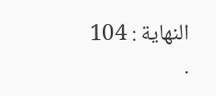النهاية : 104 .